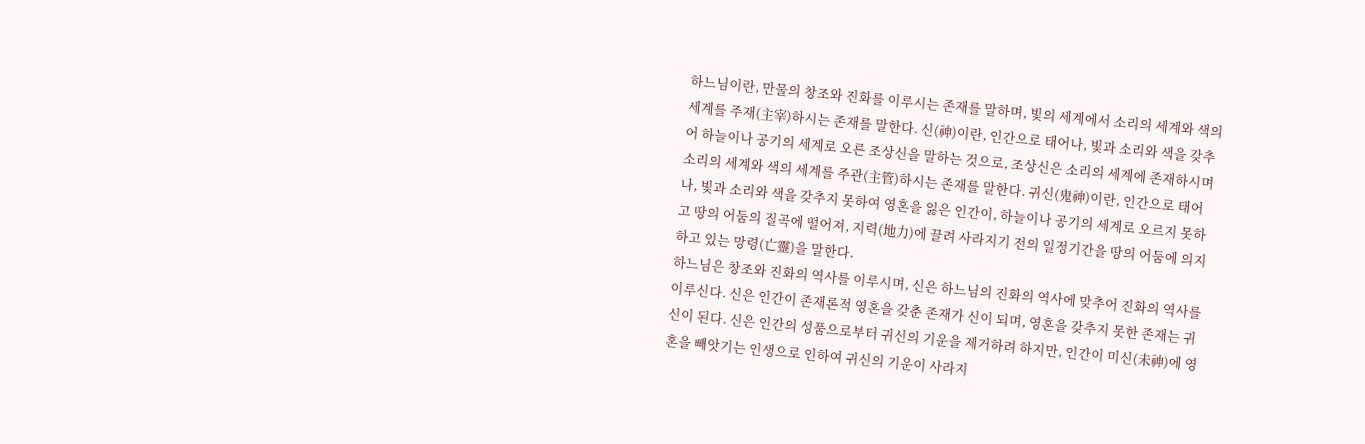하느님이란, 만물의 창조와 진화를 이루시는 존재를 말하며, 빛의 세계에서 소리의 세계와 색의 세계를 주재(主宰)하시는 존재를 말한다. 신(神)이란, 인간으로 태어나, 빛과 소리와 색을 갖추어 하늘이나 공기의 세계로 오른 조상신을 말하는 것으로, 조상신은 소리의 세계에 존재하시며 소리의 세계와 색의 세계를 주관(主管)하시는 존재를 말한다. 귀신(鬼神)이란, 인간으로 태어나, 빛과 소리와 색을 갖추지 못하여 영혼을 잃은 인간이, 하늘이나 공기의 세계로 오르지 못하고 땅의 어둠의 질곡에 떨어져, 지력(地力)에 끌려 사라지기 전의 일정기간을 땅의 어둠에 의지하고 있는 망령(亡靈)을 말한다.
하느님은 창조와 진화의 역사를 이루시며, 신은 하느님의 진화의 역사에 맞추어 진화의 역사를 이루신다. 신은 인간이 존재론적 영혼을 갖춘 존재가 신이 되며, 영혼을 갖추지 못한 존재는 귀신이 된다. 신은 인간의 성품으로부터 귀신의 기운을 제거하려 하지만, 인간이 미신(未神)에 영혼을 빼앗기는 인생으로 인하여 귀신의 기운이 사라지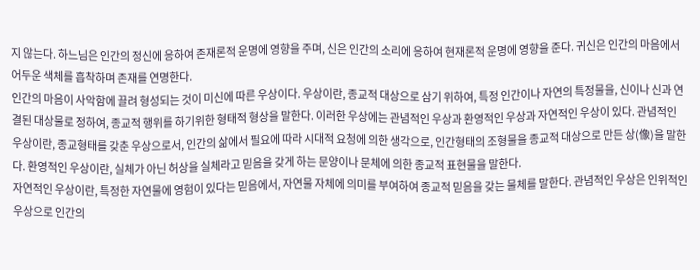지 않는다. 하느님은 인간의 정신에 응하여 존재론적 운명에 영향을 주며, 신은 인간의 소리에 응하여 현재론적 운명에 영향을 준다. 귀신은 인간의 마음에서 어두운 색체를 흡착하며 존재를 연명한다.
인간의 마음이 사악함에 끌려 형성되는 것이 미신에 따른 우상이다. 우상이란, 종교적 대상으로 삼기 위하여, 특정 인간이나 자연의 특정물을, 신이나 신과 연결된 대상물로 정하여, 종교적 행위를 하기위한 형태적 형상을 말한다. 이러한 우상에는 관념적인 우상과 환영적인 우상과 자연적인 우상이 있다. 관념적인 우상이란, 종교형태를 갖춘 우상으로서, 인간의 삶에서 필요에 따라 시대적 요청에 의한 생각으로, 인간형태의 조형물을 종교적 대상으로 만든 상(像)을 말한다. 환영적인 우상이란, 실체가 아닌 허상을 실체라고 믿음을 갖게 하는 문양이나 문체에 의한 종교적 표현물을 말한다.
자연적인 우상이란, 특정한 자연물에 영험이 있다는 믿음에서, 자연물 자체에 의미를 부여하여 종교적 믿음을 갖는 물체를 말한다. 관념적인 우상은 인위적인 우상으로 인간의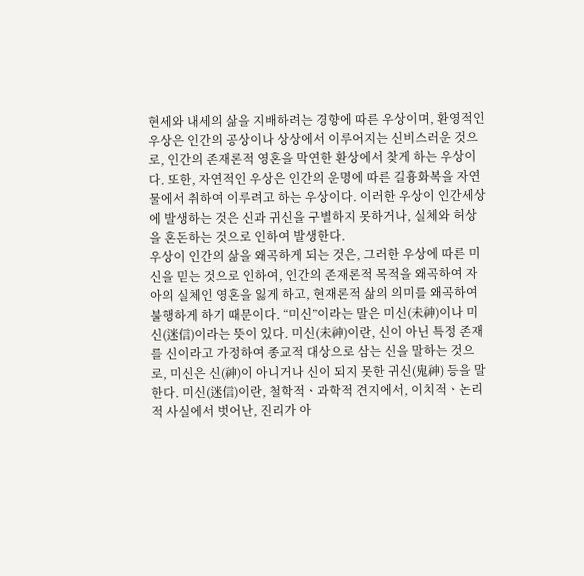현세와 내세의 삶을 지배하려는 경향에 따른 우상이며, 환영적인 우상은 인간의 공상이나 상상에서 이루어지는 신비스러운 것으로, 인간의 존재론적 영혼을 막연한 환상에서 찾게 하는 우상이다. 또한, 자연적인 우상은 인간의 운명에 따른 길흉화복을 자연물에서 취하여 이루려고 하는 우상이다. 이러한 우상이 인간세상에 발생하는 것은 신과 귀신을 구별하지 못하거나, 실체와 허상을 혼돈하는 것으로 인하여 발생한다.
우상이 인간의 삶을 왜곡하게 되는 것은, 그러한 우상에 따른 미신을 믿는 것으로 인하여, 인간의 존재론적 목적을 왜곡하여 자아의 실체인 영혼을 잃게 하고, 현재론적 삶의 의미를 왜곡하여 불행하게 하기 때문이다. “미신”이라는 말은 미신(未神)이나 미신(迷信)이라는 뜻이 있다. 미신(未神)이란, 신이 아닌 특정 존재를 신이라고 가정하여 종교적 대상으로 삼는 신을 말하는 것으로, 미신은 신(神)이 아니거나 신이 되지 못한 귀신(鬼神) 등을 말한다. 미신(迷信)이란, 철학적ㆍ과학적 견지에서, 이치적ㆍ논리적 사실에서 벗어난, 진리가 아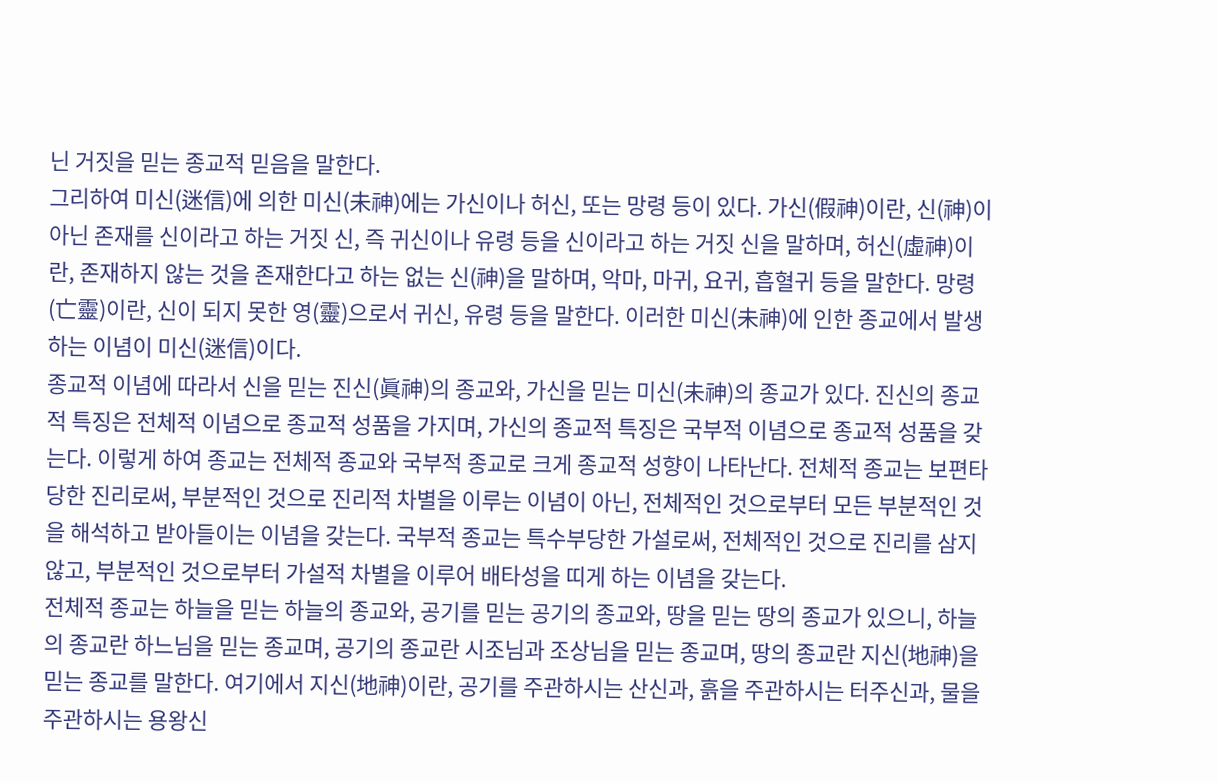닌 거짓을 믿는 종교적 믿음을 말한다.
그리하여 미신(迷信)에 의한 미신(未神)에는 가신이나 허신, 또는 망령 등이 있다. 가신(假神)이란, 신(神)이 아닌 존재를 신이라고 하는 거짓 신, 즉 귀신이나 유령 등을 신이라고 하는 거짓 신을 말하며, 허신(虛神)이란, 존재하지 않는 것을 존재한다고 하는 없는 신(神)을 말하며, 악마, 마귀, 요귀, 흡혈귀 등을 말한다. 망령(亡靈)이란, 신이 되지 못한 영(靈)으로서 귀신, 유령 등을 말한다. 이러한 미신(未神)에 인한 종교에서 발생하는 이념이 미신(迷信)이다.
종교적 이념에 따라서 신을 믿는 진신(眞神)의 종교와, 가신을 믿는 미신(未神)의 종교가 있다. 진신의 종교적 특징은 전체적 이념으로 종교적 성품을 가지며, 가신의 종교적 특징은 국부적 이념으로 종교적 성품을 갖는다. 이렇게 하여 종교는 전체적 종교와 국부적 종교로 크게 종교적 성향이 나타난다. 전체적 종교는 보편타당한 진리로써, 부분적인 것으로 진리적 차별을 이루는 이념이 아닌, 전체적인 것으로부터 모든 부분적인 것을 해석하고 받아들이는 이념을 갖는다. 국부적 종교는 특수부당한 가설로써, 전체적인 것으로 진리를 삼지 않고, 부분적인 것으로부터 가설적 차별을 이루어 배타성을 띠게 하는 이념을 갖는다.
전체적 종교는 하늘을 믿는 하늘의 종교와, 공기를 믿는 공기의 종교와, 땅을 믿는 땅의 종교가 있으니, 하늘의 종교란 하느님을 믿는 종교며, 공기의 종교란 시조님과 조상님을 믿는 종교며, 땅의 종교란 지신(地神)을 믿는 종교를 말한다. 여기에서 지신(地神)이란, 공기를 주관하시는 산신과, 흙을 주관하시는 터주신과, 물을 주관하시는 용왕신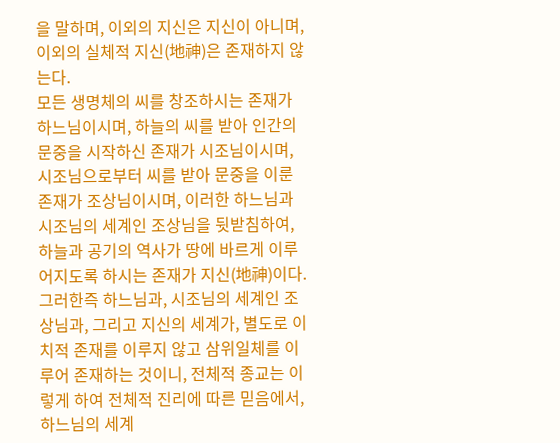을 말하며, 이외의 지신은 지신이 아니며, 이외의 실체적 지신(地神)은 존재하지 않는다.
모든 생명체의 씨를 창조하시는 존재가 하느님이시며, 하늘의 씨를 받아 인간의 문중을 시작하신 존재가 시조님이시며, 시조님으로부터 씨를 받아 문중을 이룬 존재가 조상님이시며, 이러한 하느님과 시조님의 세계인 조상님을 뒷받침하여, 하늘과 공기의 역사가 땅에 바르게 이루어지도록 하시는 존재가 지신(地神)이다.
그러한즉 하느님과, 시조님의 세계인 조상님과, 그리고 지신의 세계가, 별도로 이치적 존재를 이루지 않고 삼위일체를 이루어 존재하는 것이니, 전체적 종교는 이렇게 하여 전체적 진리에 따른 믿음에서, 하느님의 세계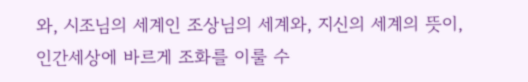와, 시조님의 세계인 조상님의 세계와, 지신의 세계의 뜻이, 인간세상에 바르게 조화를 이룰 수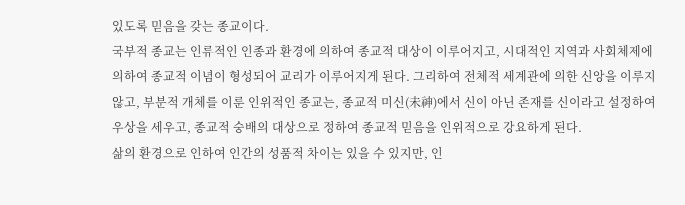있도록 믿음을 갖는 종교이다.
국부적 종교는 인류적인 인종과 환경에 의하여 종교적 대상이 이루어지고, 시대적인 지역과 사회체제에 의하여 종교적 이념이 형성되어 교리가 이루어지게 된다. 그리하여 전체적 세계관에 의한 신앙을 이루지 않고, 부분적 개체를 이룬 인위적인 종교는, 종교적 미신(未神)에서 신이 아닌 존재를 신이라고 설정하여 우상을 세우고, 종교적 숭배의 대상으로 정하여 종교적 믿음을 인위적으로 강요하게 된다.
삶의 환경으로 인하여 인간의 성품적 차이는 있을 수 있지만, 인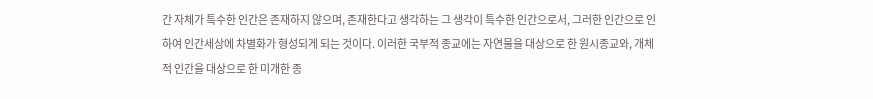간 자체가 특수한 인간은 존재하지 않으며, 존재한다고 생각하는 그 생각이 특수한 인간으로서, 그러한 인간으로 인하여 인간세상에 차별화가 형성되게 되는 것이다. 이러한 국부적 종교에는 자연물을 대상으로 한 원시종교와, 개체적 인간을 대상으로 한 미개한 종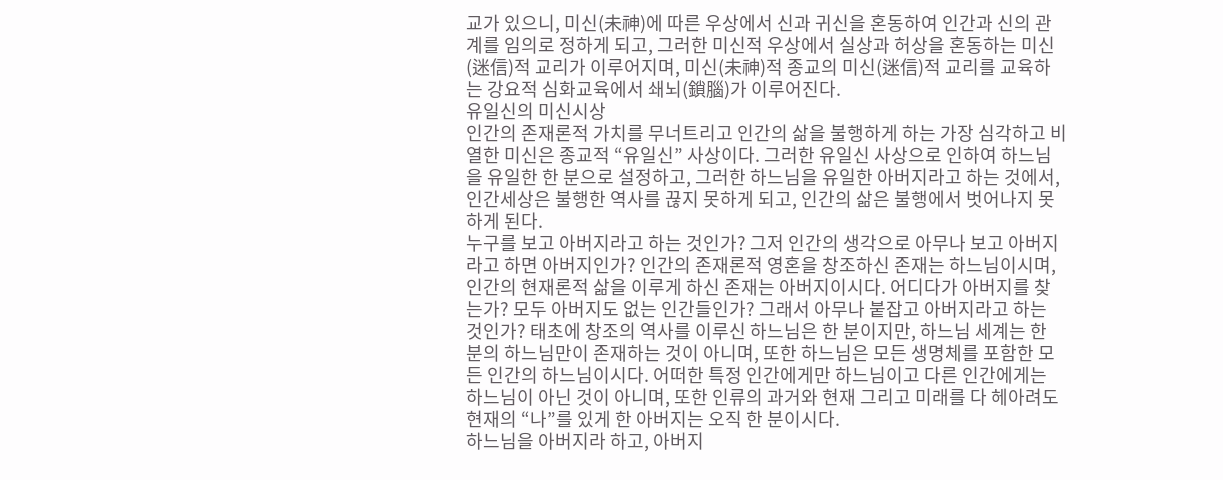교가 있으니, 미신(未神)에 따른 우상에서 신과 귀신을 혼동하여 인간과 신의 관계를 임의로 정하게 되고, 그러한 미신적 우상에서 실상과 허상을 혼동하는 미신(迷信)적 교리가 이루어지며, 미신(未神)적 종교의 미신(迷信)적 교리를 교육하는 강요적 심화교육에서 쇄뇌(鎖腦)가 이루어진다.
유일신의 미신시상
인간의 존재론적 가치를 무너트리고 인간의 삶을 불행하게 하는 가장 심각하고 비열한 미신은 종교적 “유일신” 사상이다. 그러한 유일신 사상으로 인하여 하느님을 유일한 한 분으로 설정하고, 그러한 하느님을 유일한 아버지라고 하는 것에서, 인간세상은 불행한 역사를 끊지 못하게 되고, 인간의 삶은 불행에서 벗어나지 못하게 된다.
누구를 보고 아버지라고 하는 것인가? 그저 인간의 생각으로 아무나 보고 아버지라고 하면 아버지인가? 인간의 존재론적 영혼을 창조하신 존재는 하느님이시며, 인간의 현재론적 삶을 이루게 하신 존재는 아버지이시다. 어디다가 아버지를 찾는가? 모두 아버지도 없는 인간들인가? 그래서 아무나 붙잡고 아버지라고 하는 것인가? 태초에 창조의 역사를 이루신 하느님은 한 분이지만, 하느님 세계는 한 분의 하느님만이 존재하는 것이 아니며, 또한 하느님은 모든 생명체를 포함한 모든 인간의 하느님이시다. 어떠한 특정 인간에게만 하느님이고 다른 인간에게는 하느님이 아닌 것이 아니며, 또한 인류의 과거와 현재 그리고 미래를 다 헤아려도 현재의 “나”를 있게 한 아버지는 오직 한 분이시다.
하느님을 아버지라 하고, 아버지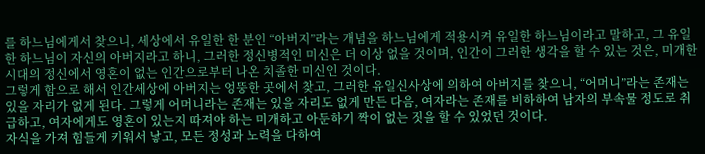를 하느님에게서 찾으니, 세상에서 유일한 한 분인 “아버지”라는 개념을 하느님에게 적용시켜 유일한 하느님이라고 말하고, 그 유일한 하느님이 자신의 아버지라고 하니, 그러한 정신병적인 미신은 더 이상 없을 것이며, 인간이 그러한 생각을 할 수 있는 것은, 미개한 시대의 정신에서 영혼이 없는 인간으로부터 나온 치졸한 미신인 것이다.
그렇게 함으로 해서 인간세상에 아버지는 엉뚱한 곳에서 찾고, 그러한 유일신사상에 의하여 아버지를 찾으니, “어머니”라는 존재는 있을 자리가 없게 된다. 그렇게 어머니라는 존재는 있을 자리도 없게 만든 다음, 여자라는 존재를 비하하여 남자의 부속물 정도로 취급하고, 여자에게도 영혼이 있는지 따져야 하는 미개하고 아둔하기 짝이 없는 짓을 할 수 있었던 것이다.
자식을 가져 힘들게 키워서 낳고, 모든 정성과 노력을 다하여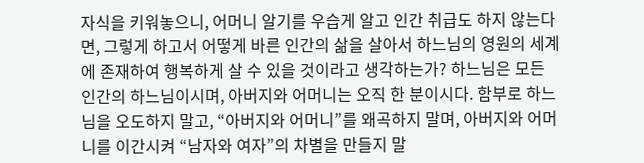자식을 키워놓으니, 어머니 알기를 우습게 알고 인간 취급도 하지 않는다면, 그렇게 하고서 어떻게 바른 인간의 삶을 살아서 하느님의 영원의 세계에 존재하여 행복하게 살 수 있을 것이라고 생각하는가? 하느님은 모든 인간의 하느님이시며, 아버지와 어머니는 오직 한 분이시다. 함부로 하느님을 오도하지 말고, “아버지와 어머니”를 왜곡하지 말며, 아버지와 어머니를 이간시켜 “남자와 여자”의 차별을 만들지 말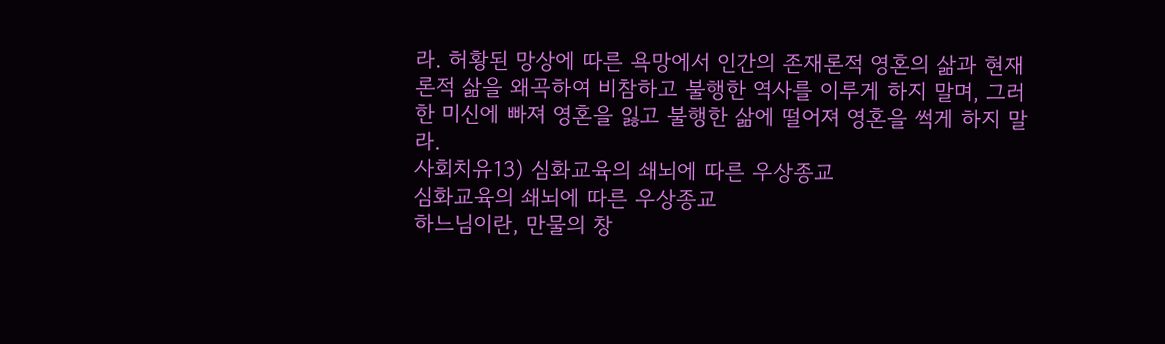라. 허황된 망상에 따른 욕망에서 인간의 존재론적 영혼의 삶과 현재론적 삶을 왜곡하여 비참하고 불행한 역사를 이루게 하지 말며, 그러한 미신에 빠져 영혼을 잃고 불행한 삶에 떨어져 영혼을 썩게 하지 말라.
사회치유13) 심화교육의 쇄뇌에 따른 우상종교
심화교육의 쇄뇌에 따른 우상종교
하느님이란, 만물의 창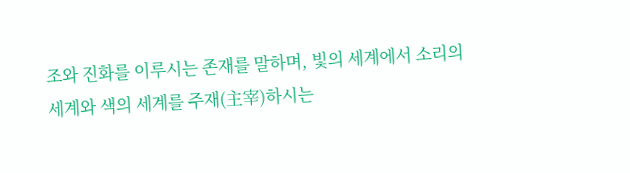조와 진화를 이루시는 존재를 말하며, 빛의 세계에서 소리의 세계와 색의 세계를 주재(主宰)하시는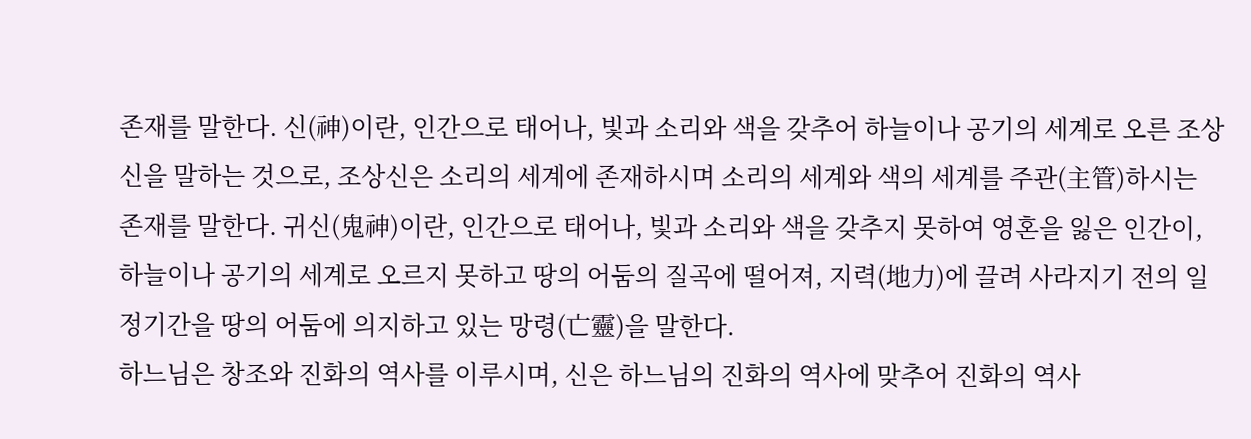존재를 말한다. 신(神)이란, 인간으로 태어나, 빛과 소리와 색을 갖추어 하늘이나 공기의 세계로 오른 조상신을 말하는 것으로, 조상신은 소리의 세계에 존재하시며 소리의 세계와 색의 세계를 주관(主管)하시는 존재를 말한다. 귀신(鬼神)이란, 인간으로 태어나, 빛과 소리와 색을 갖추지 못하여 영혼을 잃은 인간이, 하늘이나 공기의 세계로 오르지 못하고 땅의 어둠의 질곡에 떨어져, 지력(地力)에 끌려 사라지기 전의 일정기간을 땅의 어둠에 의지하고 있는 망령(亡靈)을 말한다.
하느님은 창조와 진화의 역사를 이루시며, 신은 하느님의 진화의 역사에 맞추어 진화의 역사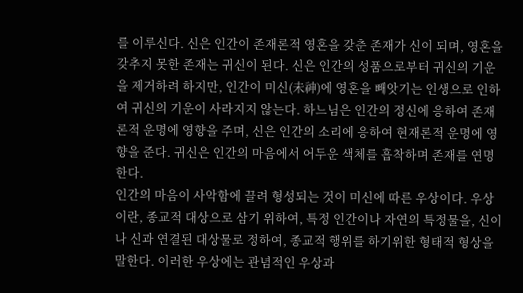를 이루신다. 신은 인간이 존재론적 영혼을 갖춘 존재가 신이 되며, 영혼을 갖추지 못한 존재는 귀신이 된다. 신은 인간의 성품으로부터 귀신의 기운을 제거하려 하지만, 인간이 미신(未神)에 영혼을 빼앗기는 인생으로 인하여 귀신의 기운이 사라지지 않는다. 하느님은 인간의 정신에 응하여 존재론적 운명에 영향을 주며, 신은 인간의 소리에 응하여 현재론적 운명에 영향을 준다. 귀신은 인간의 마음에서 어두운 색체를 흡착하며 존재를 연명한다.
인간의 마음이 사악함에 끌려 형성되는 것이 미신에 따른 우상이다. 우상이란, 종교적 대상으로 삼기 위하여, 특정 인간이나 자연의 특정물을, 신이나 신과 연결된 대상물로 정하여, 종교적 행위를 하기위한 형태적 형상을 말한다. 이러한 우상에는 관념적인 우상과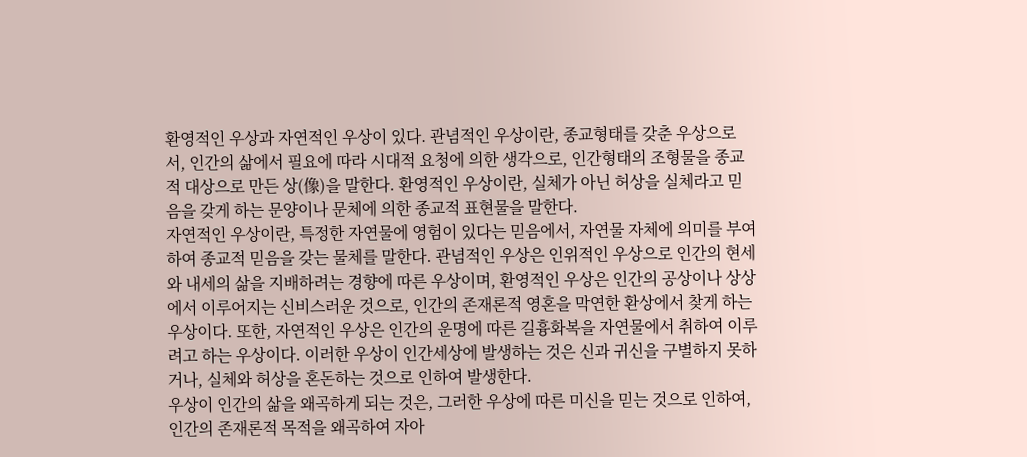환영적인 우상과 자연적인 우상이 있다. 관념적인 우상이란, 종교형태를 갖춘 우상으로서, 인간의 삶에서 필요에 따라 시대적 요청에 의한 생각으로, 인간형태의 조형물을 종교적 대상으로 만든 상(像)을 말한다. 환영적인 우상이란, 실체가 아닌 허상을 실체라고 믿음을 갖게 하는 문양이나 문체에 의한 종교적 표현물을 말한다.
자연적인 우상이란, 특정한 자연물에 영험이 있다는 믿음에서, 자연물 자체에 의미를 부여하여 종교적 믿음을 갖는 물체를 말한다. 관념적인 우상은 인위적인 우상으로 인간의 현세와 내세의 삶을 지배하려는 경향에 따른 우상이며, 환영적인 우상은 인간의 공상이나 상상에서 이루어지는 신비스러운 것으로, 인간의 존재론적 영혼을 막연한 환상에서 찾게 하는 우상이다. 또한, 자연적인 우상은 인간의 운명에 따른 길흉화복을 자연물에서 취하여 이루려고 하는 우상이다. 이러한 우상이 인간세상에 발생하는 것은 신과 귀신을 구별하지 못하거나, 실체와 허상을 혼돈하는 것으로 인하여 발생한다.
우상이 인간의 삶을 왜곡하게 되는 것은, 그러한 우상에 따른 미신을 믿는 것으로 인하여, 인간의 존재론적 목적을 왜곡하여 자아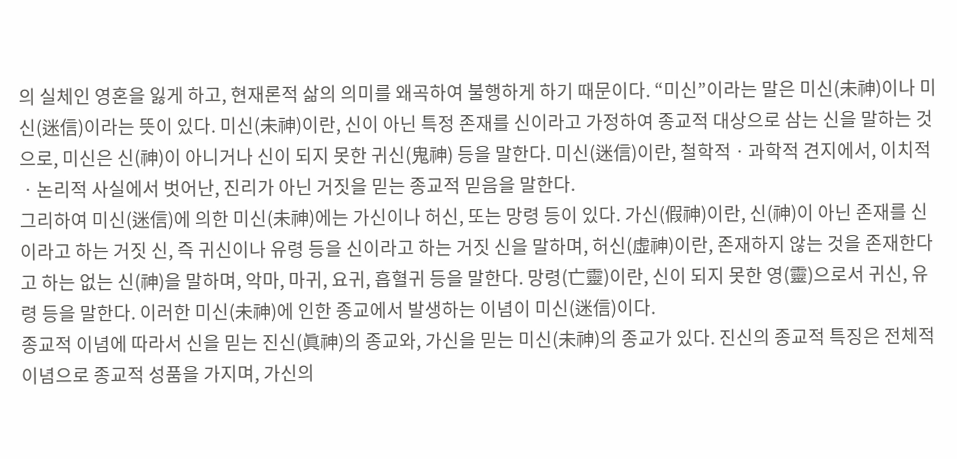의 실체인 영혼을 잃게 하고, 현재론적 삶의 의미를 왜곡하여 불행하게 하기 때문이다. “미신”이라는 말은 미신(未神)이나 미신(迷信)이라는 뜻이 있다. 미신(未神)이란, 신이 아닌 특정 존재를 신이라고 가정하여 종교적 대상으로 삼는 신을 말하는 것으로, 미신은 신(神)이 아니거나 신이 되지 못한 귀신(鬼神) 등을 말한다. 미신(迷信)이란, 철학적ㆍ과학적 견지에서, 이치적ㆍ논리적 사실에서 벗어난, 진리가 아닌 거짓을 믿는 종교적 믿음을 말한다.
그리하여 미신(迷信)에 의한 미신(未神)에는 가신이나 허신, 또는 망령 등이 있다. 가신(假神)이란, 신(神)이 아닌 존재를 신이라고 하는 거짓 신, 즉 귀신이나 유령 등을 신이라고 하는 거짓 신을 말하며, 허신(虛神)이란, 존재하지 않는 것을 존재한다고 하는 없는 신(神)을 말하며, 악마, 마귀, 요귀, 흡혈귀 등을 말한다. 망령(亡靈)이란, 신이 되지 못한 영(靈)으로서 귀신, 유령 등을 말한다. 이러한 미신(未神)에 인한 종교에서 발생하는 이념이 미신(迷信)이다.
종교적 이념에 따라서 신을 믿는 진신(眞神)의 종교와, 가신을 믿는 미신(未神)의 종교가 있다. 진신의 종교적 특징은 전체적 이념으로 종교적 성품을 가지며, 가신의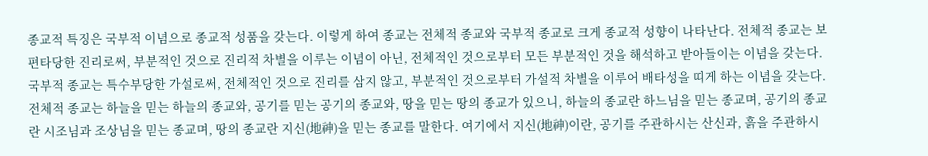종교적 특징은 국부적 이념으로 종교적 성품을 갖는다. 이렇게 하여 종교는 전체적 종교와 국부적 종교로 크게 종교적 성향이 나타난다. 전체적 종교는 보편타당한 진리로써, 부분적인 것으로 진리적 차별을 이루는 이념이 아닌, 전체적인 것으로부터 모든 부분적인 것을 해석하고 받아들이는 이념을 갖는다. 국부적 종교는 특수부당한 가설로써, 전체적인 것으로 진리를 삼지 않고, 부분적인 것으로부터 가설적 차별을 이루어 배타성을 띠게 하는 이념을 갖는다.
전체적 종교는 하늘을 믿는 하늘의 종교와, 공기를 믿는 공기의 종교와, 땅을 믿는 땅의 종교가 있으니, 하늘의 종교란 하느님을 믿는 종교며, 공기의 종교란 시조님과 조상님을 믿는 종교며, 땅의 종교란 지신(地神)을 믿는 종교를 말한다. 여기에서 지신(地神)이란, 공기를 주관하시는 산신과, 흙을 주관하시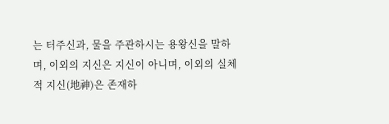는 터주신과, 물을 주관하시는 용왕신을 말하며, 이외의 지신은 지신이 아니며, 이외의 실체적 지신(地神)은 존재하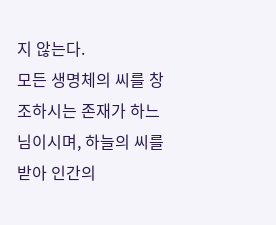지 않는다.
모든 생명체의 씨를 창조하시는 존재가 하느님이시며, 하늘의 씨를 받아 인간의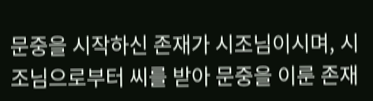문중을 시작하신 존재가 시조님이시며, 시조님으로부터 씨를 받아 문중을 이룬 존재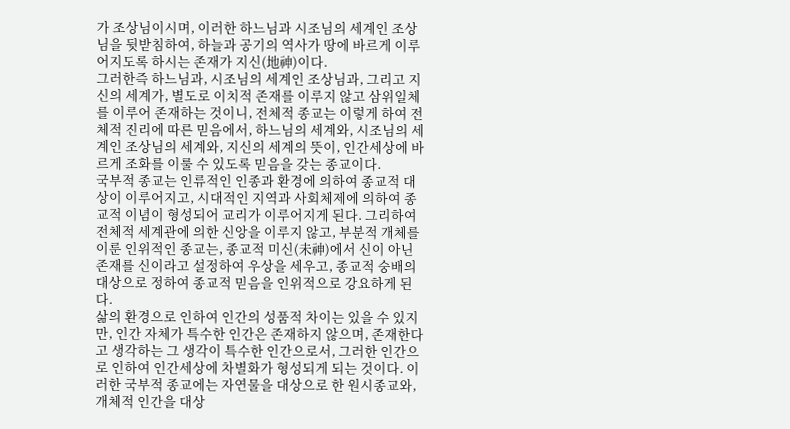가 조상님이시며, 이러한 하느님과 시조님의 세계인 조상님을 뒷받침하여, 하늘과 공기의 역사가 땅에 바르게 이루어지도록 하시는 존재가 지신(地神)이다.
그러한즉 하느님과, 시조님의 세계인 조상님과, 그리고 지신의 세계가, 별도로 이치적 존재를 이루지 않고 삼위일체를 이루어 존재하는 것이니, 전체적 종교는 이렇게 하여 전체적 진리에 따른 믿음에서, 하느님의 세계와, 시조님의 세계인 조상님의 세계와, 지신의 세계의 뜻이, 인간세상에 바르게 조화를 이룰 수 있도록 믿음을 갖는 종교이다.
국부적 종교는 인류적인 인종과 환경에 의하여 종교적 대상이 이루어지고, 시대적인 지역과 사회체제에 의하여 종교적 이념이 형성되어 교리가 이루어지게 된다. 그리하여 전체적 세계관에 의한 신앙을 이루지 않고, 부분적 개체를 이룬 인위적인 종교는, 종교적 미신(未神)에서 신이 아닌 존재를 신이라고 설정하여 우상을 세우고, 종교적 숭배의 대상으로 정하여 종교적 믿음을 인위적으로 강요하게 된다.
삶의 환경으로 인하여 인간의 성품적 차이는 있을 수 있지만, 인간 자체가 특수한 인간은 존재하지 않으며, 존재한다고 생각하는 그 생각이 특수한 인간으로서, 그러한 인간으로 인하여 인간세상에 차별화가 형성되게 되는 것이다. 이러한 국부적 종교에는 자연물을 대상으로 한 원시종교와, 개체적 인간을 대상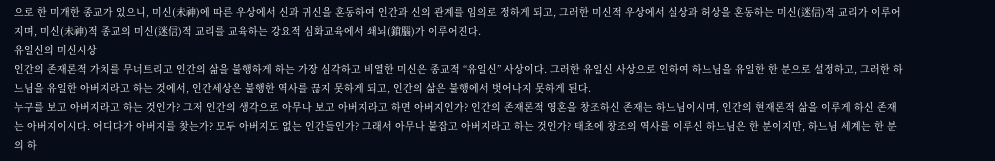으로 한 미개한 종교가 있으니, 미신(未神)에 따른 우상에서 신과 귀신을 혼동하여 인간과 신의 관계를 임의로 정하게 되고, 그러한 미신적 우상에서 실상과 허상을 혼동하는 미신(迷信)적 교리가 이루어지며, 미신(未神)적 종교의 미신(迷信)적 교리를 교육하는 강요적 심화교육에서 쇄뇌(鎖腦)가 이루어진다.
유일신의 미신시상
인간의 존재론적 가치를 무너트리고 인간의 삶을 불행하게 하는 가장 심각하고 비열한 미신은 종교적 “유일신” 사상이다. 그러한 유일신 사상으로 인하여 하느님을 유일한 한 분으로 설정하고, 그러한 하느님을 유일한 아버지라고 하는 것에서, 인간세상은 불행한 역사를 끊지 못하게 되고, 인간의 삶은 불행에서 벗어나지 못하게 된다.
누구를 보고 아버지라고 하는 것인가? 그저 인간의 생각으로 아무나 보고 아버지라고 하면 아버지인가? 인간의 존재론적 영혼을 창조하신 존재는 하느님이시며, 인간의 현재론적 삶을 이루게 하신 존재는 아버지이시다. 어디다가 아버지를 찾는가? 모두 아버지도 없는 인간들인가? 그래서 아무나 붙잡고 아버지라고 하는 것인가? 태초에 창조의 역사를 이루신 하느님은 한 분이지만, 하느님 세계는 한 분의 하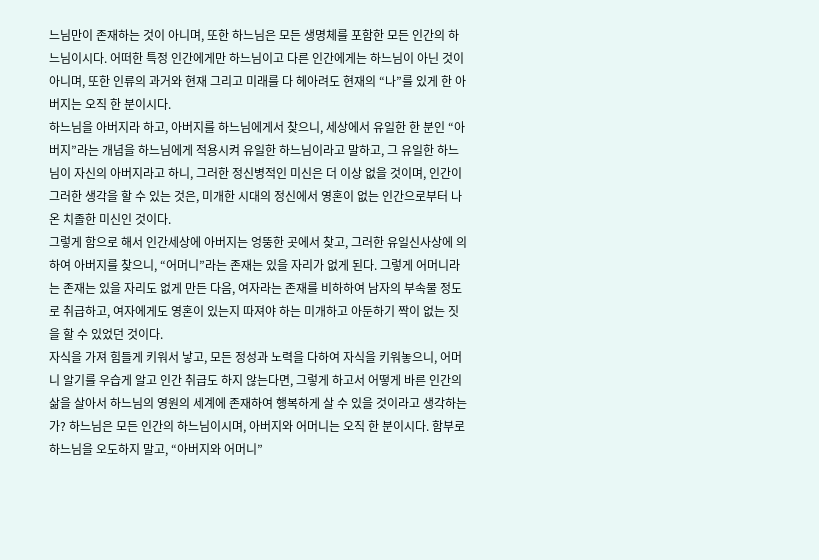느님만이 존재하는 것이 아니며, 또한 하느님은 모든 생명체를 포함한 모든 인간의 하느님이시다. 어떠한 특정 인간에게만 하느님이고 다른 인간에게는 하느님이 아닌 것이 아니며, 또한 인류의 과거와 현재 그리고 미래를 다 헤아려도 현재의 “나”를 있게 한 아버지는 오직 한 분이시다.
하느님을 아버지라 하고, 아버지를 하느님에게서 찾으니, 세상에서 유일한 한 분인 “아버지”라는 개념을 하느님에게 적용시켜 유일한 하느님이라고 말하고, 그 유일한 하느님이 자신의 아버지라고 하니, 그러한 정신병적인 미신은 더 이상 없을 것이며, 인간이 그러한 생각을 할 수 있는 것은, 미개한 시대의 정신에서 영혼이 없는 인간으로부터 나온 치졸한 미신인 것이다.
그렇게 함으로 해서 인간세상에 아버지는 엉뚱한 곳에서 찾고, 그러한 유일신사상에 의하여 아버지를 찾으니, “어머니”라는 존재는 있을 자리가 없게 된다. 그렇게 어머니라는 존재는 있을 자리도 없게 만든 다음, 여자라는 존재를 비하하여 남자의 부속물 정도로 취급하고, 여자에게도 영혼이 있는지 따져야 하는 미개하고 아둔하기 짝이 없는 짓을 할 수 있었던 것이다.
자식을 가져 힘들게 키워서 낳고, 모든 정성과 노력을 다하여 자식을 키워놓으니, 어머니 알기를 우습게 알고 인간 취급도 하지 않는다면, 그렇게 하고서 어떻게 바른 인간의 삶을 살아서 하느님의 영원의 세계에 존재하여 행복하게 살 수 있을 것이라고 생각하는가? 하느님은 모든 인간의 하느님이시며, 아버지와 어머니는 오직 한 분이시다. 함부로 하느님을 오도하지 말고, “아버지와 어머니”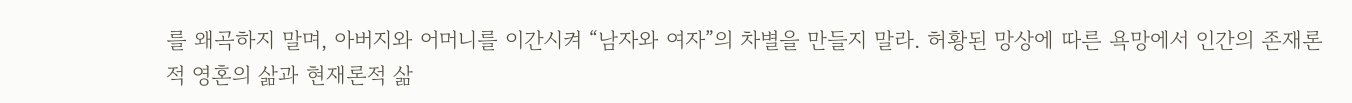를 왜곡하지 말며, 아버지와 어머니를 이간시켜 “남자와 여자”의 차별을 만들지 말라. 허황된 망상에 따른 욕망에서 인간의 존재론적 영혼의 삶과 현재론적 삶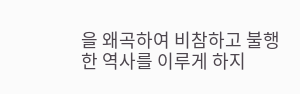을 왜곡하여 비참하고 불행한 역사를 이루게 하지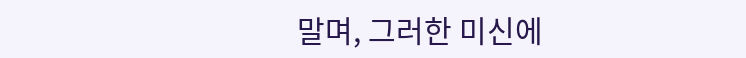말며, 그러한 미신에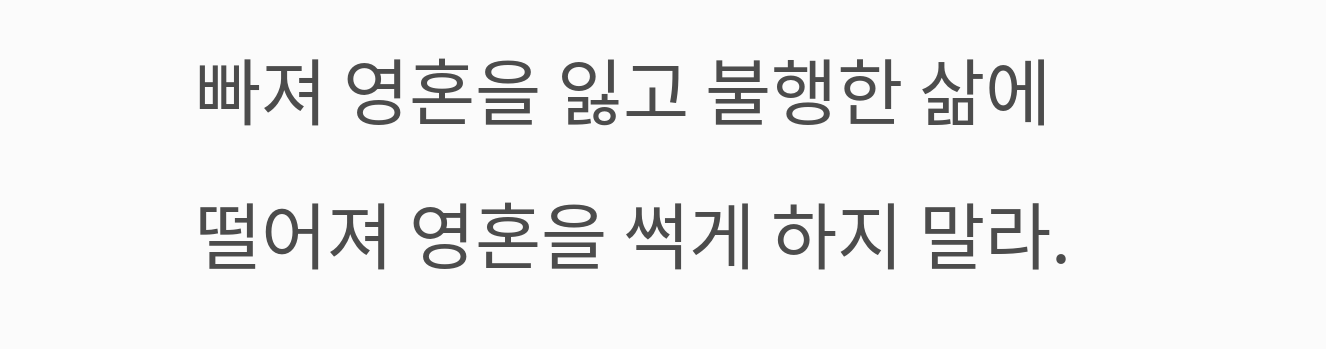빠져 영혼을 잃고 불행한 삶에 떨어져 영혼을 썩게 하지 말라.